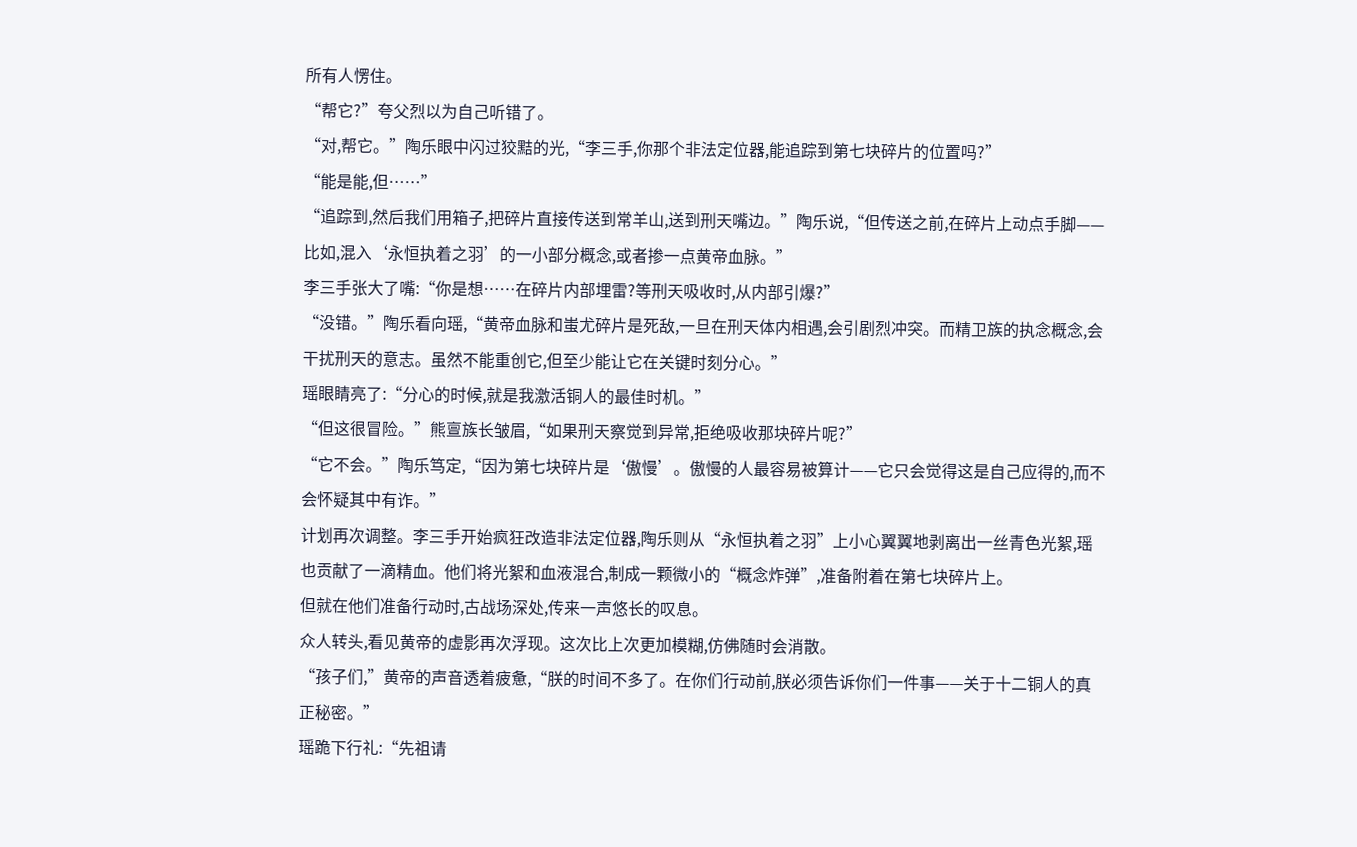所有人愣住。
“帮它?”夸父烈以为自己听错了。
“对,帮它。”陶乐眼中闪过狡黠的光,“李三手,你那个非法定位器,能追踪到第七块碎片的位置吗?”
“能是能,但……”
“追踪到,然后我们用箱子,把碎片直接传送到常羊山,送到刑天嘴边。”陶乐说,“但传送之前,在碎片上动点手脚——比如,混入‘永恒执着之羽’的一小部分概念,或者掺一点黄帝血脉。”
李三手张大了嘴:“你是想……在碎片内部埋雷?等刑天吸收时,从内部引爆?”
“没错。”陶乐看向瑶,“黄帝血脉和蚩尤碎片是死敌,一旦在刑天体内相遇,会引剧烈冲突。而精卫族的执念概念,会干扰刑天的意志。虽然不能重创它,但至少能让它在关键时刻分心。”
瑶眼睛亮了:“分心的时候,就是我激活铜人的最佳时机。”
“但这很冒险。”熊亶族长皱眉,“如果刑天察觉到异常,拒绝吸收那块碎片呢?”
“它不会。”陶乐笃定,“因为第七块碎片是‘傲慢’。傲慢的人最容易被算计——它只会觉得这是自己应得的,而不会怀疑其中有诈。”
计划再次调整。李三手开始疯狂改造非法定位器,陶乐则从“永恒执着之羽”上小心翼翼地剥离出一丝青色光絮,瑶也贡献了一滴精血。他们将光絮和血液混合,制成一颗微小的“概念炸弹”,准备附着在第七块碎片上。
但就在他们准备行动时,古战场深处,传来一声悠长的叹息。
众人转头,看见黄帝的虚影再次浮现。这次比上次更加模糊,仿佛随时会消散。
“孩子们,”黄帝的声音透着疲惫,“朕的时间不多了。在你们行动前,朕必须告诉你们一件事——关于十二铜人的真正秘密。”
瑶跪下行礼:“先祖请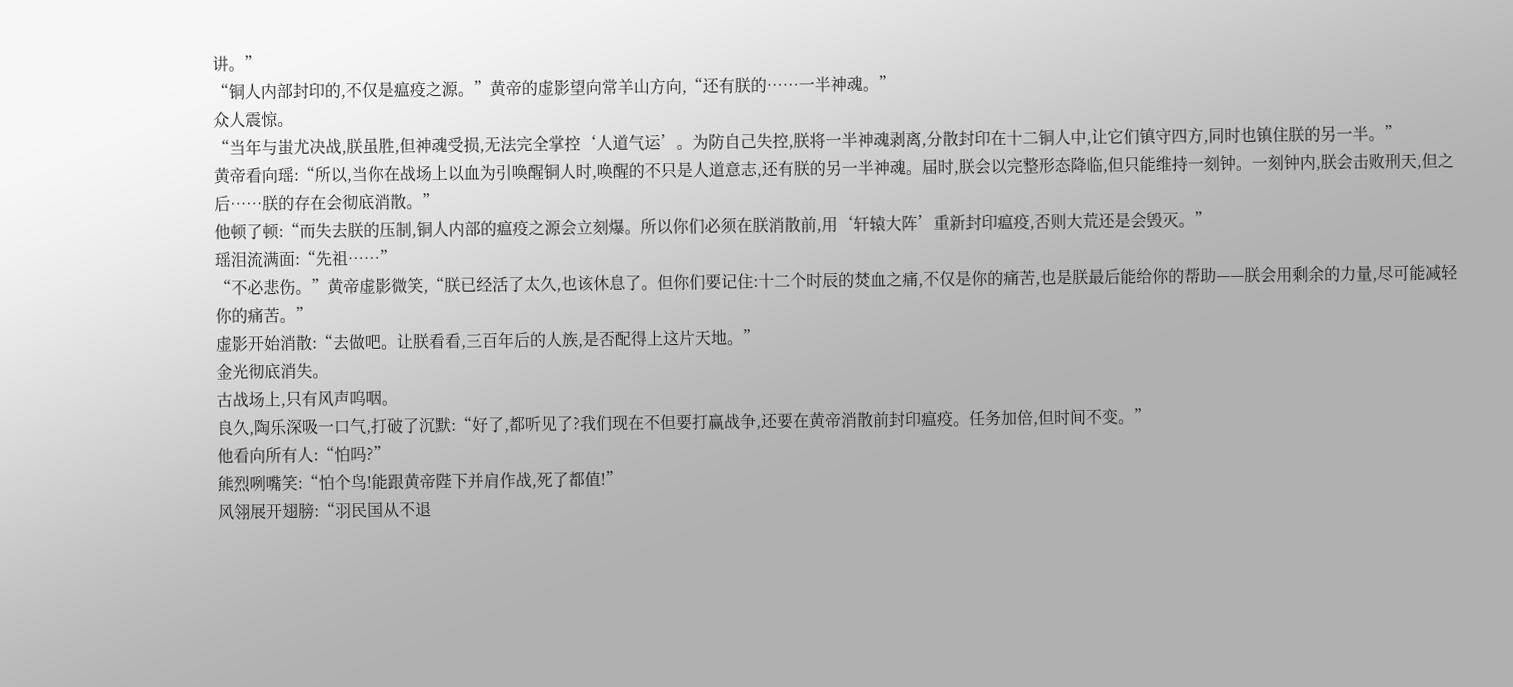讲。”
“铜人内部封印的,不仅是瘟疫之源。”黄帝的虚影望向常羊山方向,“还有朕的……一半神魂。”
众人震惊。
“当年与蚩尤决战,朕虽胜,但神魂受损,无法完全掌控‘人道气运’。为防自己失控,朕将一半神魂剥离,分散封印在十二铜人中,让它们镇守四方,同时也镇住朕的另一半。”
黄帝看向瑶:“所以,当你在战场上以血为引唤醒铜人时,唤醒的不只是人道意志,还有朕的另一半神魂。届时,朕会以完整形态降临,但只能维持一刻钟。一刻钟内,朕会击败刑天,但之后……朕的存在会彻底消散。”
他顿了顿:“而失去朕的压制,铜人内部的瘟疫之源会立刻爆。所以你们必须在朕消散前,用‘轩辕大阵’重新封印瘟疫,否则大荒还是会毁灭。”
瑶泪流满面:“先祖……”
“不必悲伤。”黄帝虚影微笑,“朕已经活了太久,也该休息了。但你们要记住:十二个时辰的焚血之痛,不仅是你的痛苦,也是朕最后能给你的帮助——朕会用剩余的力量,尽可能减轻你的痛苦。”
虚影开始消散:“去做吧。让朕看看,三百年后的人族,是否配得上这片天地。”
金光彻底消失。
古战场上,只有风声呜咽。
良久,陶乐深吸一口气,打破了沉默:“好了,都听见了?我们现在不但要打赢战争,还要在黄帝消散前封印瘟疫。任务加倍,但时间不变。”
他看向所有人:“怕吗?”
熊烈咧嘴笑:“怕个鸟!能跟黄帝陛下并肩作战,死了都值!”
风翎展开翅膀:“羽民国从不退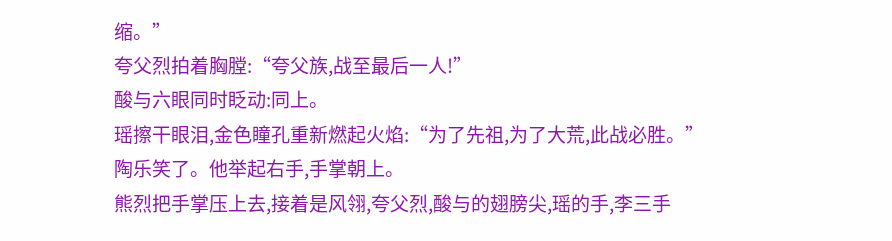缩。”
夸父烈拍着胸膛:“夸父族,战至最后一人!”
酸与六眼同时眨动:同上。
瑶擦干眼泪,金色瞳孔重新燃起火焰:“为了先祖,为了大荒,此战必胜。”
陶乐笑了。他举起右手,手掌朝上。
熊烈把手掌压上去,接着是风翎,夸父烈,酸与的翅膀尖,瑶的手,李三手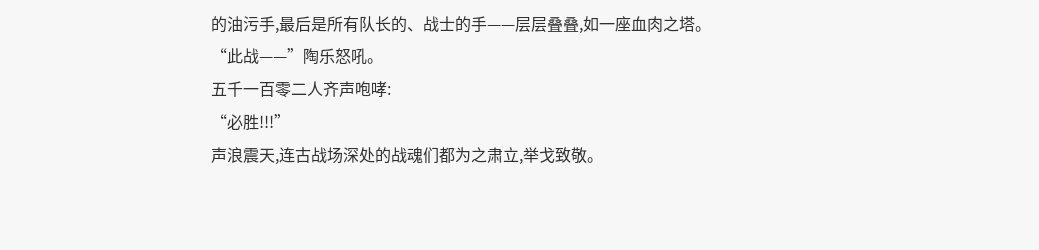的油污手,最后是所有队长的、战士的手——层层叠叠,如一座血肉之塔。
“此战——”陶乐怒吼。
五千一百零二人齐声咆哮:
“必胜!!!”
声浪震天,连古战场深处的战魂们都为之肃立,举戈致敬。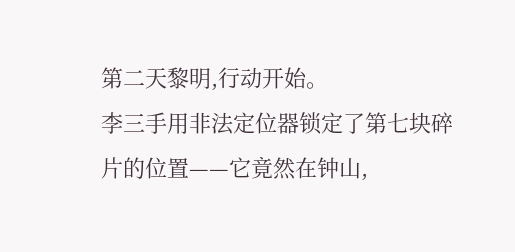第二天黎明,行动开始。
李三手用非法定位器锁定了第七块碎片的位置——它竟然在钟山,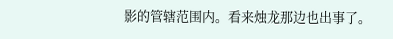影的管辖范围内。看来烛龙那边也出事了。